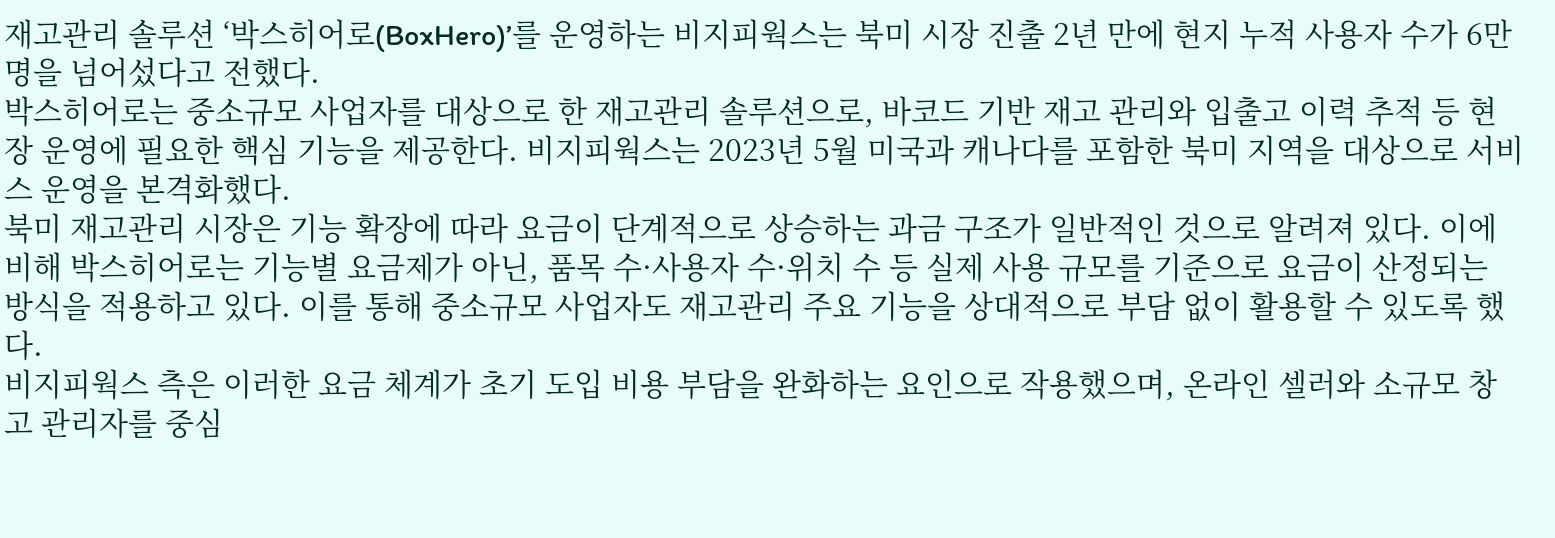재고관리 솔루션 ‘박스히어로(BoxHero)’를 운영하는 비지피웍스는 북미 시장 진출 2년 만에 현지 누적 사용자 수가 6만명을 넘어섰다고 전했다.
박스히어로는 중소규모 사업자를 대상으로 한 재고관리 솔루션으로, 바코드 기반 재고 관리와 입출고 이력 추적 등 현장 운영에 필요한 핵심 기능을 제공한다. 비지피웍스는 2023년 5월 미국과 캐나다를 포함한 북미 지역을 대상으로 서비스 운영을 본격화했다.
북미 재고관리 시장은 기능 확장에 따라 요금이 단계적으로 상승하는 과금 구조가 일반적인 것으로 알려져 있다. 이에 비해 박스히어로는 기능별 요금제가 아닌, 품목 수·사용자 수·위치 수 등 실제 사용 규모를 기준으로 요금이 산정되는 방식을 적용하고 있다. 이를 통해 중소규모 사업자도 재고관리 주요 기능을 상대적으로 부담 없이 활용할 수 있도록 했다.
비지피웍스 측은 이러한 요금 체계가 초기 도입 비용 부담을 완화하는 요인으로 작용했으며, 온라인 셀러와 소규모 창고 관리자를 중심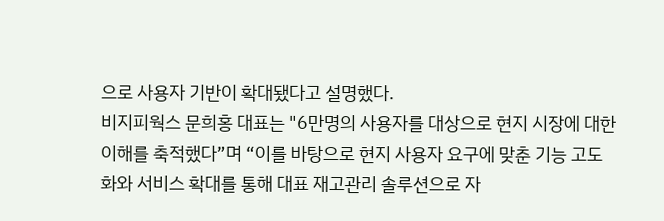으로 사용자 기반이 확대됐다고 설명했다.
비지피웍스 문희홍 대표는 "6만명의 사용자를 대상으로 현지 시장에 대한 이해를 축적했다”며 “이를 바탕으로 현지 사용자 요구에 맞춘 기능 고도화와 서비스 확대를 통해 대표 재고관리 솔루션으로 자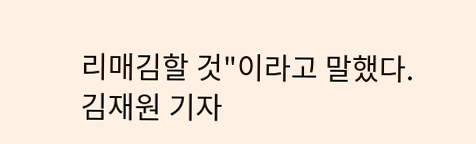리매김할 것"이라고 말했다.
김재원 기자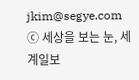jkim@segye.com
ⓒ 세상을 보는 눈, 세계일보